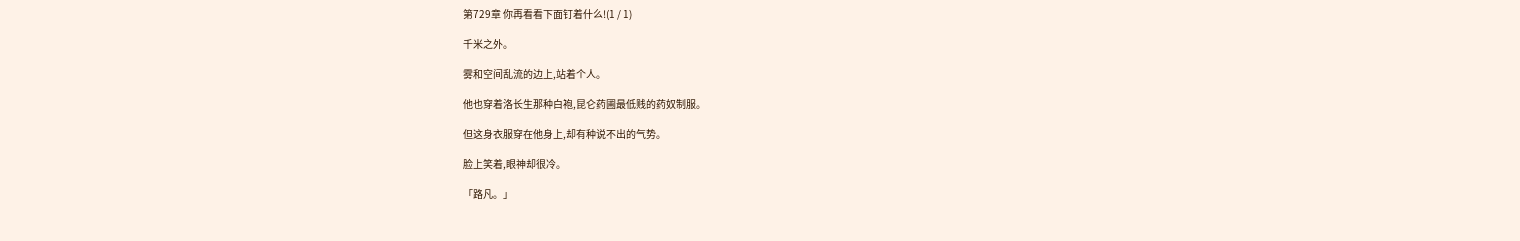第729章 你再看看下面钉着什么!(1 / 1)

千米之外。

雾和空间乱流的边上,站着个人。

他也穿着洛长生那种白袍,昆仑药圃最低贱的药奴制服。

但这身衣服穿在他身上,却有种说不出的气势。

脸上笑着,眼神却很冷。

「路凡。」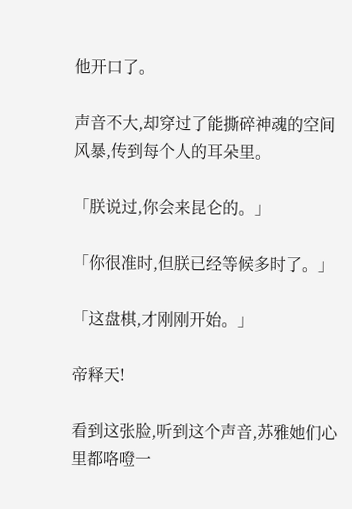他开口了。

声音不大,却穿过了能撕碎神魂的空间风暴,传到每个人的耳朵里。

「朕说过,你会来昆仑的。」

「你很准时,但朕已经等候多时了。」

「这盘棋,才刚刚开始。」

帝释天!

看到这张脸,听到这个声音,苏雅她们心里都咯噔一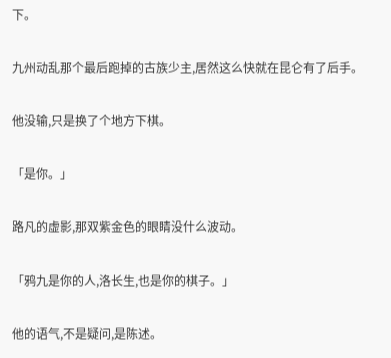下。

九州动乱那个最后跑掉的古族少主,居然这么快就在昆仑有了后手。

他没输,只是换了个地方下棋。

「是你。」

路凡的虚影,那双紫金色的眼睛没什么波动。

「鸦九是你的人,洛长生,也是你的棋子。」

他的语气,不是疑问,是陈述。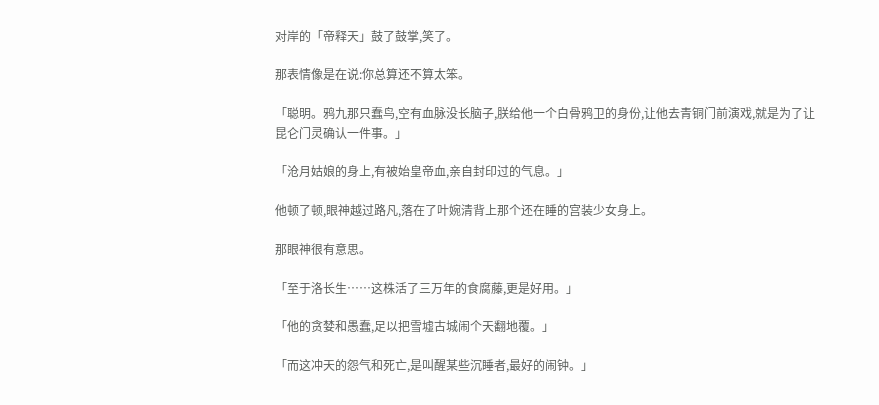对岸的「帝释天」鼓了鼓掌,笑了。

那表情像是在说:你总算还不算太笨。

「聪明。鸦九那只蠢鸟,空有血脉没长脑子,朕给他一个白骨鸦卫的身份,让他去青铜门前演戏,就是为了让昆仑门灵确认一件事。」

「沧月姑娘的身上,有被始皇帝血,亲自封印过的气息。」

他顿了顿,眼神越过路凡,落在了叶婉清背上那个还在睡的宫装少女身上。

那眼神很有意思。

「至于洛长生……这株活了三万年的食腐藤,更是好用。」

「他的贪婪和愚蠢,足以把雪墟古城闹个天翻地覆。」

「而这冲天的怨气和死亡,是叫醒某些沉睡者,最好的闹钟。」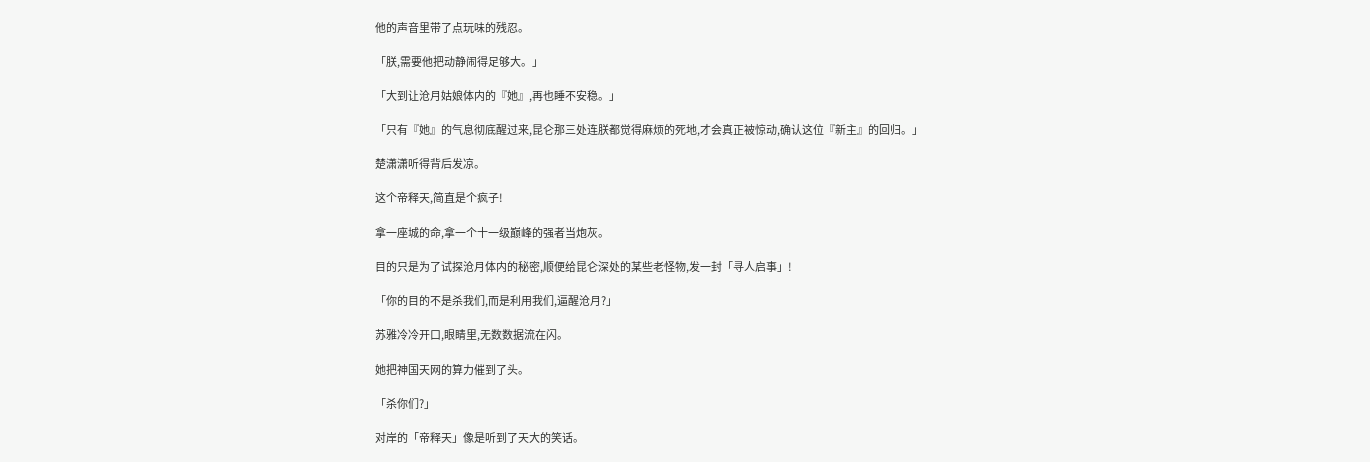他的声音里带了点玩味的残忍。

「朕,需要他把动静闹得足够大。」

「大到让沧月姑娘体内的『她』,再也睡不安稳。」

「只有『她』的气息彻底醒过来,昆仑那三处连朕都觉得麻烦的死地,才会真正被惊动,确认这位『新主』的回归。」

楚潇潇听得背后发凉。

这个帝释天,简直是个疯子!

拿一座城的命,拿一个十一级巅峰的强者当炮灰。

目的只是为了试探沧月体内的秘密,顺便给昆仑深处的某些老怪物,发一封「寻人启事」!

「你的目的不是杀我们,而是利用我们,逼醒沧月?」

苏雅冷冷开口,眼睛里,无数数据流在闪。

她把神国天网的算力催到了头。

「杀你们?」

对岸的「帝释天」像是听到了天大的笑话。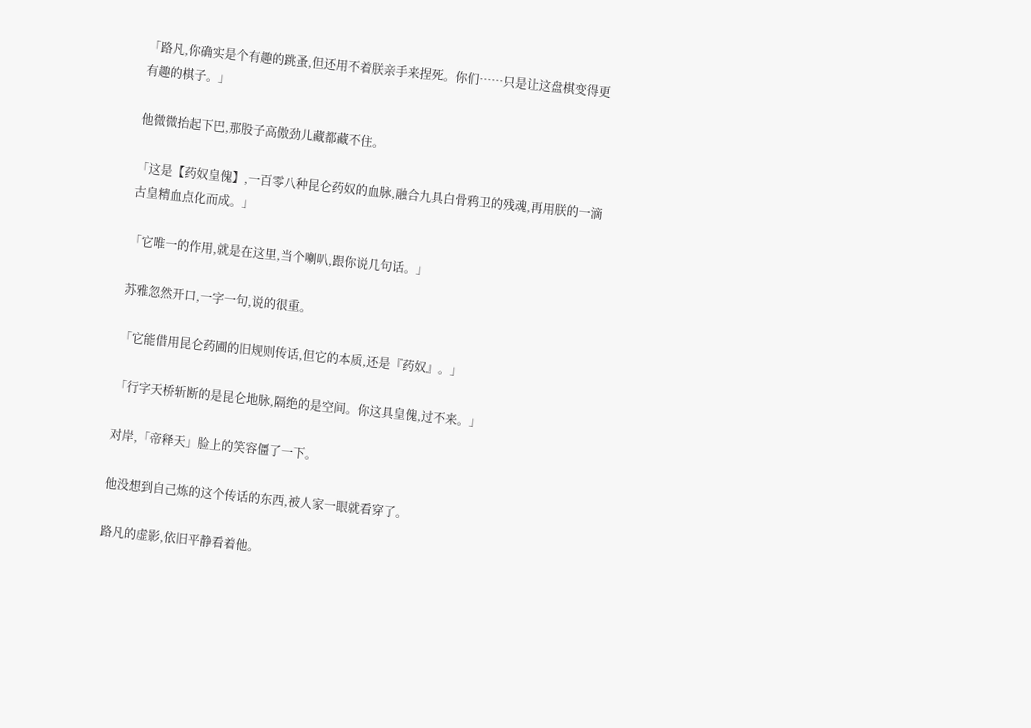「路凡,你确实是个有趣的跳蚤,但还用不着朕亲手来捏死。你们……只是让这盘棋变得更有趣的棋子。」

他微微抬起下巴,那股子高傲劲儿藏都藏不住。

「这是【药奴皇傀】,一百零八种昆仑药奴的血脉,融合九具白骨鸦卫的残魂,再用朕的一滴古皇精血点化而成。」

「它唯一的作用,就是在这里,当个喇叭,跟你说几句话。」

苏雅忽然开口,一字一句,说的很重。

「它能借用昆仑药圃的旧规则传话,但它的本质,还是『药奴』。」

「行字天桥斩断的是昆仑地脉,隔绝的是空间。你这具皇傀,过不来。」

对岸,「帝释天」脸上的笑容僵了一下。

他没想到自己炼的这个传话的东西,被人家一眼就看穿了。

路凡的虚影,依旧平静看着他。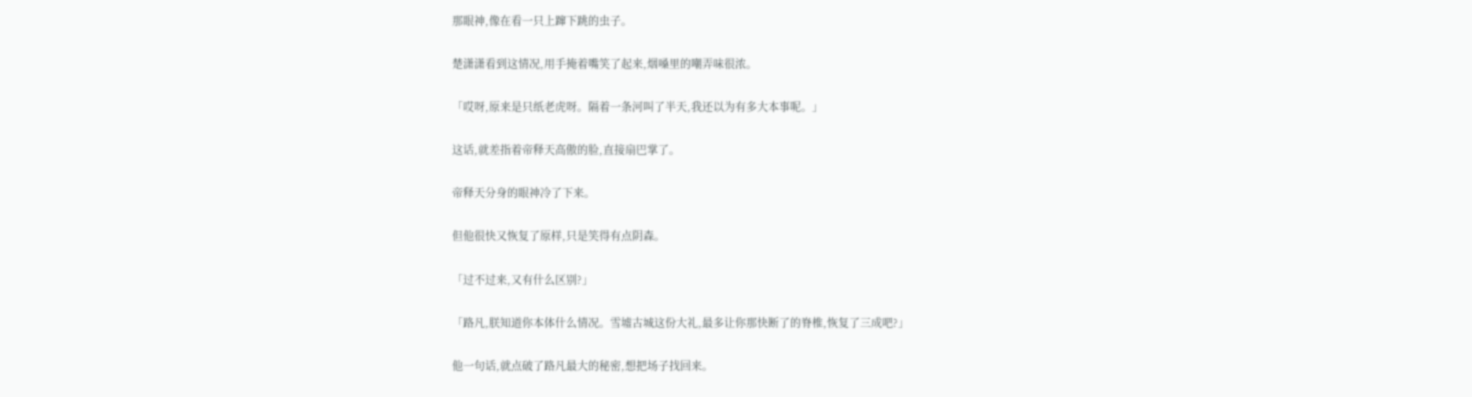那眼神,像在看一只上蹿下跳的虫子。

楚潇潇看到这情况,用手掩着嘴笑了起来,烟嗓里的嘲弄味很浓。

「哎呀,原来是只纸老虎呀。隔着一条河叫了半天,我还以为有多大本事呢。」

这话,就差指着帝释天高傲的脸,直接扇巴掌了。

帝释天分身的眼神冷了下来。

但他很快又恢复了原样,只是笑得有点阴森。

「过不过来,又有什么区别?」

「路凡,朕知道你本体什么情况。雪墟古城这份大礼,最多让你那快断了的脊椎,恢复了三成吧?」

他一句话,就点破了路凡最大的秘密,想把场子找回来。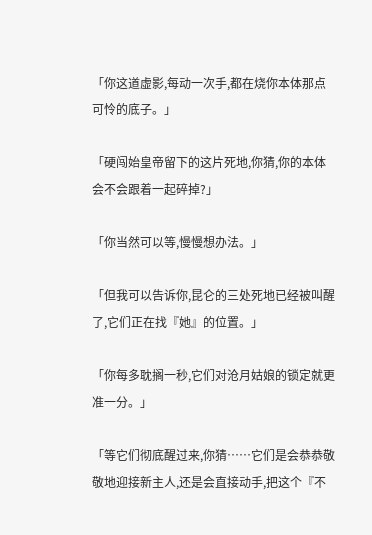「你这道虚影,每动一次手,都在烧你本体那点可怜的底子。」

「硬闯始皇帝留下的这片死地,你猜,你的本体会不会跟着一起碎掉?」

「你当然可以等,慢慢想办法。」

「但我可以告诉你,昆仑的三处死地已经被叫醒了,它们正在找『她』的位置。」

「你每多耽搁一秒,它们对沧月姑娘的锁定就更准一分。」

「等它们彻底醒过来,你猜……它们是会恭恭敬敬地迎接新主人,还是会直接动手,把这个『不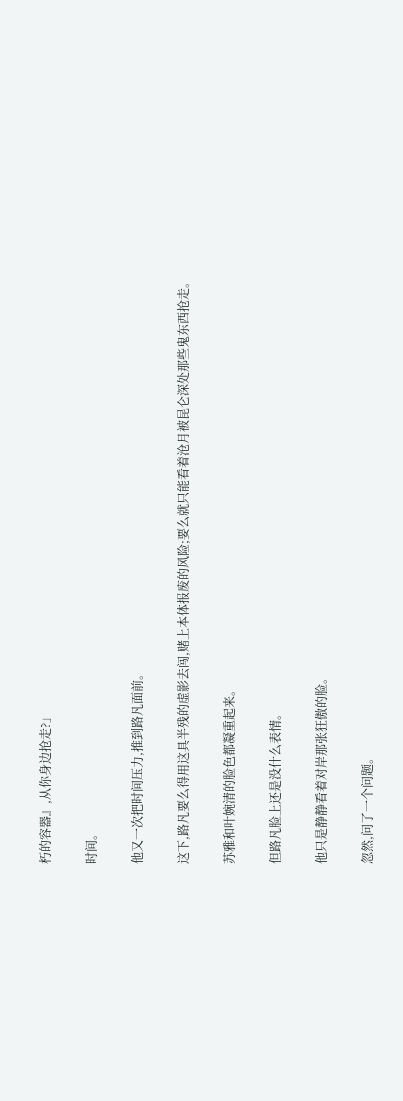朽的容器』,从你身边抢走?」

时间。

他又一次把时间压力,推到路凡面前。

这下,路凡要么得用这具半残的虚影去闯,赌上本体报废的风险;要么就只能看着沧月被昆仑深处那些鬼东西抢走。

苏雅和叶婉清的脸色都凝重起来。

但路凡脸上还是没什么表情。

他只是静静看着对岸那张狂傲的脸。

忽然,问了一个问题。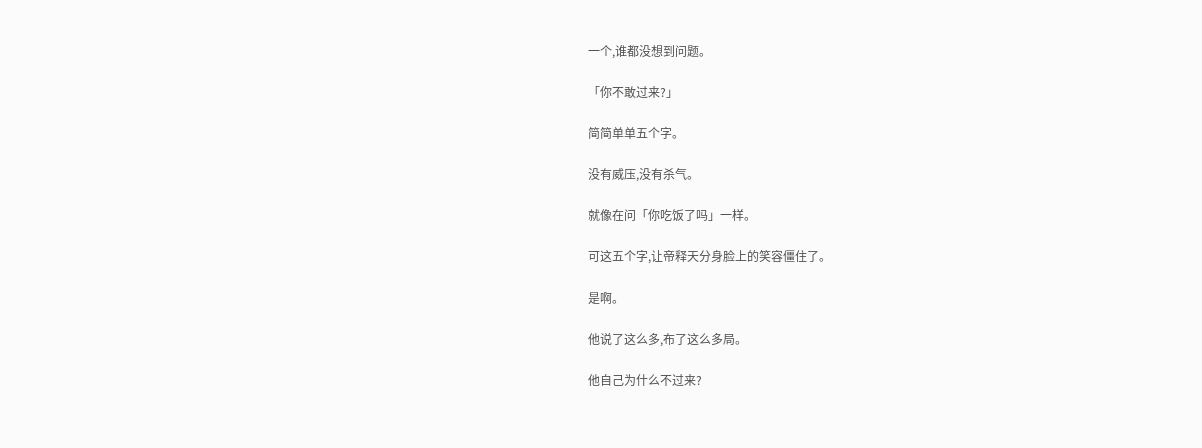一个,谁都没想到问题。

「你不敢过来?」

简简单单五个字。

没有威压,没有杀气。

就像在问「你吃饭了吗」一样。

可这五个字,让帝释天分身脸上的笑容僵住了。

是啊。

他说了这么多,布了这么多局。

他自己为什么不过来?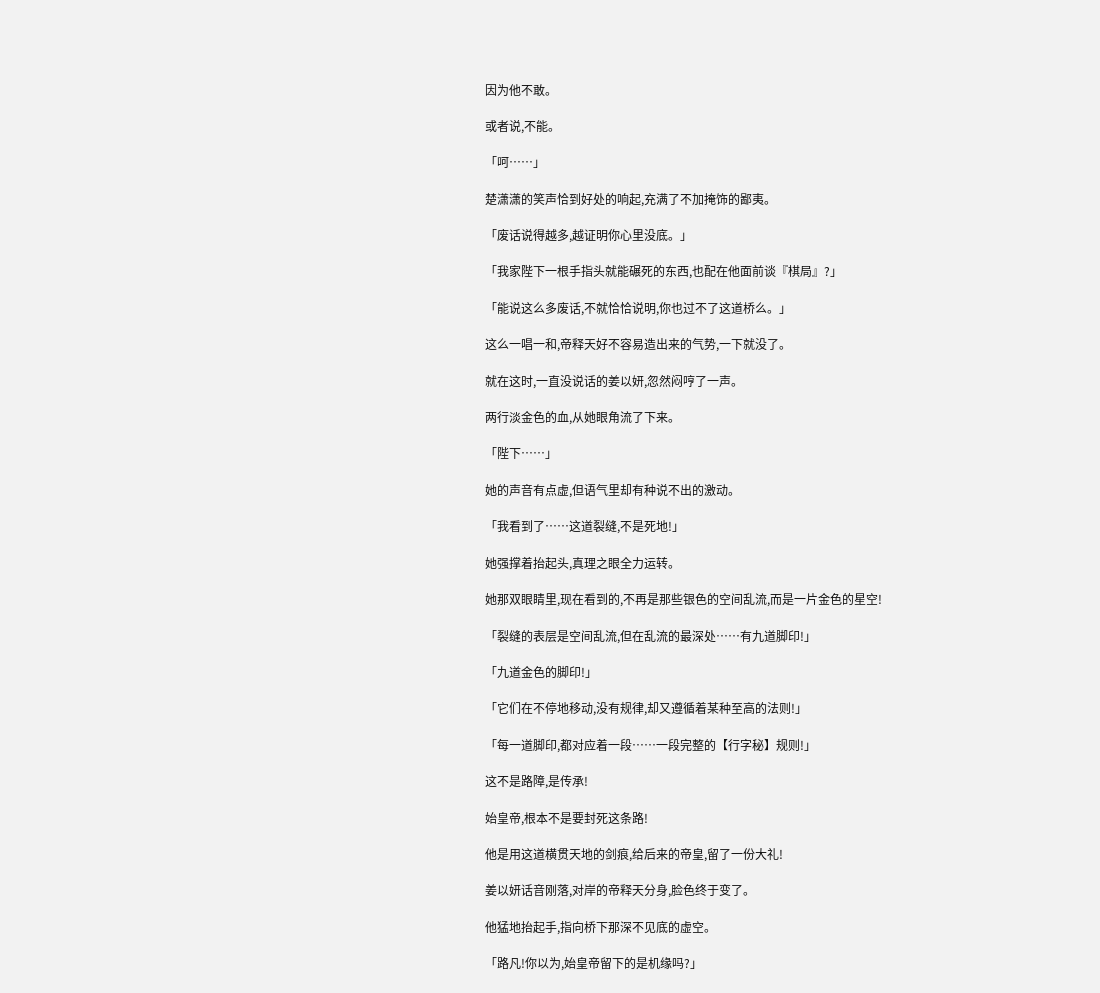因为他不敢。

或者说,不能。

「呵……」

楚潇潇的笑声恰到好处的响起,充满了不加掩饰的鄙夷。

「废话说得越多,越证明你心里没底。」

「我家陛下一根手指头就能碾死的东西,也配在他面前谈『棋局』?」

「能说这么多废话,不就恰恰说明,你也过不了这道桥么。」

这么一唱一和,帝释天好不容易造出来的气势,一下就没了。

就在这时,一直没说话的姜以妍,忽然闷哼了一声。

两行淡金色的血,从她眼角流了下来。

「陛下……」

她的声音有点虚,但语气里却有种说不出的激动。

「我看到了……这道裂缝,不是死地!」

她强撑着抬起头,真理之眼全力运转。

她那双眼睛里,现在看到的,不再是那些银色的空间乱流,而是一片金色的星空!

「裂缝的表层是空间乱流,但在乱流的最深处……有九道脚印!」

「九道金色的脚印!」

「它们在不停地移动,没有规律,却又遵循着某种至高的法则!」

「每一道脚印,都对应着一段……一段完整的【行字秘】规则!」

这不是路障,是传承!

始皇帝,根本不是要封死这条路!

他是用这道横贯天地的剑痕,给后来的帝皇,留了一份大礼!

姜以妍话音刚落,对岸的帝释天分身,脸色终于变了。

他猛地抬起手,指向桥下那深不见底的虚空。

「路凡!你以为,始皇帝留下的是机缘吗?」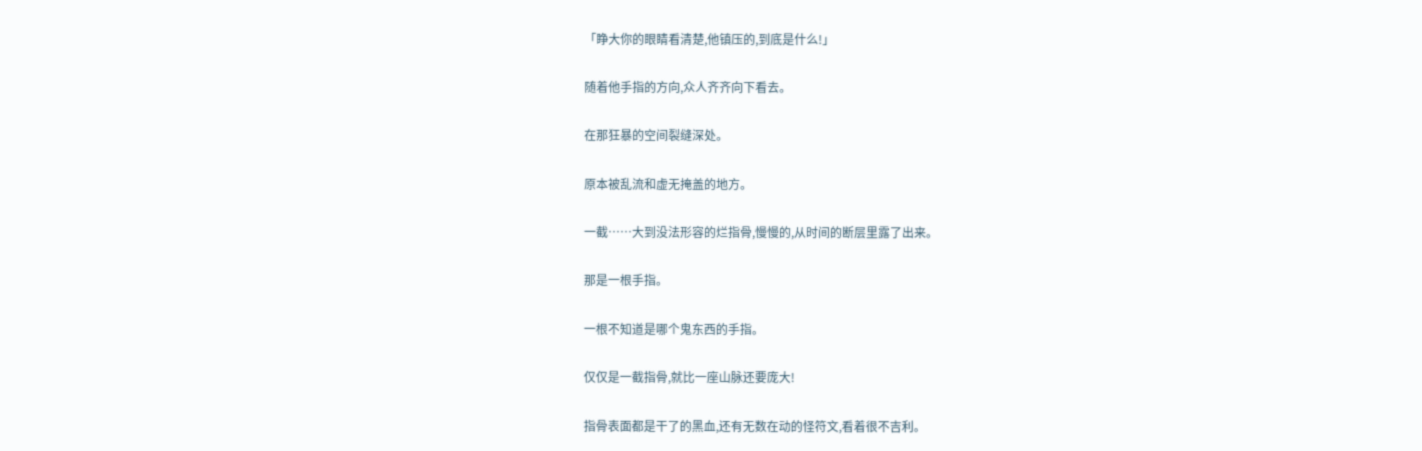「睁大你的眼睛看清楚,他镇压的,到底是什么!」

随着他手指的方向,众人齐齐向下看去。

在那狂暴的空间裂缝深处。

原本被乱流和虚无掩盖的地方。

一截……大到没法形容的烂指骨,慢慢的,从时间的断层里露了出来。

那是一根手指。

一根不知道是哪个鬼东西的手指。

仅仅是一截指骨,就比一座山脉还要庞大!

指骨表面都是干了的黑血,还有无数在动的怪符文,看着很不吉利。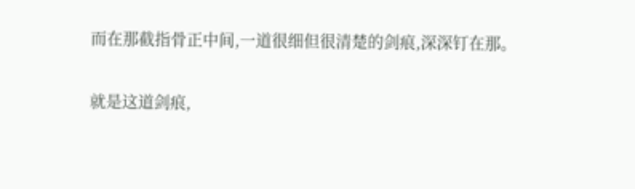而在那截指骨正中间,一道很细但很清楚的剑痕,深深钉在那。

就是这道剑痕,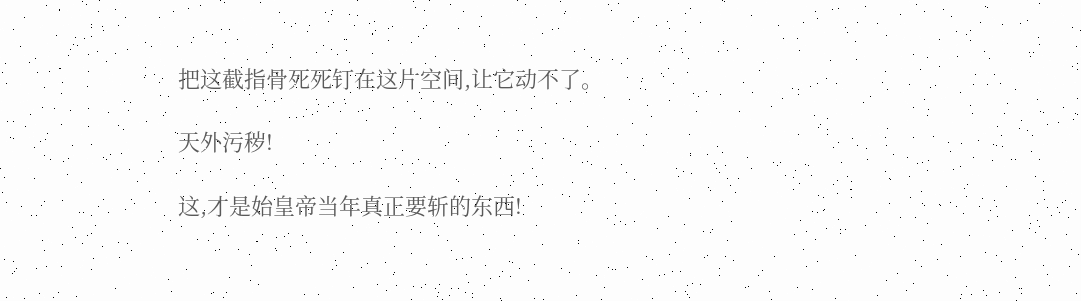把这截指骨死死钉在这片空间,让它动不了。

天外污秽!

这,才是始皇帝当年真正要斩的东西!